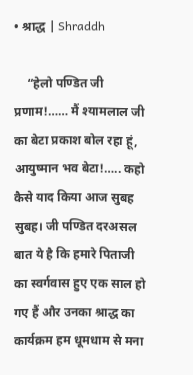• श्राद्ध | Shraddh

    “हेलो पण्डित जी प्रणाम!…… मैं श्यामलाल जी का बेटा प्रकाश बोल रहा हूं, आयुष्मान भव बेटा!….. कहो कैसे याद किया आज सुबह सुबह। जी पण्डित दरअसल बात ये है कि हमारे पिताजी का स्वर्गवास हुए एक साल हो गए हैं और उनका श्राद्ध का कार्यक्रम हम धूमधाम से मना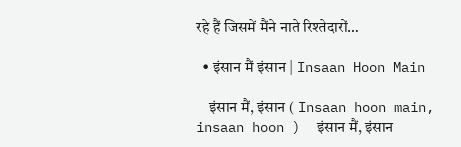रहे हैं जिसमें मैंने नाते रिश्तेदारों…

  • इंसान मैं इंसान | Insaan Hoon Main

    इंसान मैं, इंसान ( Insaan hoon main, insaan hoon )  इंसान मैं, इंसान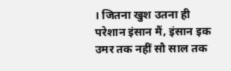। जितना खुश उतना ही परेशान इंसान मैं, इंसान इक उमर तक नहीं सौ साल तक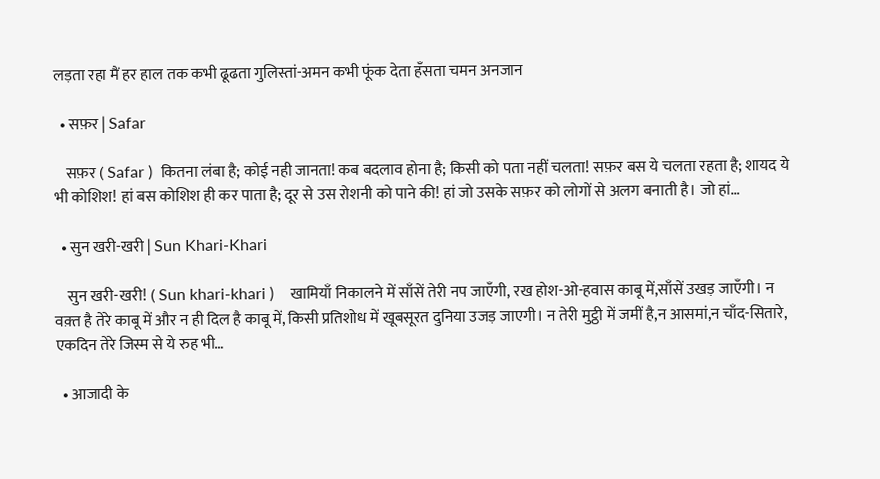लड़ता रहा मैं हर हाल तक कभी ढूढता गुलिस्तां-अमन कभी फूंक देता हॅंसता चमन अनजान

  • सफ़र | Safar

    सफ़र ( Safar )  कितना लंबा है; कोई नही जानता! कब बदलाव होना है; किसी को पता नहीं चलता! सफ़र बस ये चलता रहता है; शायद ये भी कोशिश! हां बस कोशिश ही कर पाता है; दूर से उस रोशनी को पाने की! हां जो उसके सफ़र को लोगों से अलग बनाती है। जो हां…

  • सुन खरी-खरी | Sun Khari-Khari

    सुन खरी-खरी! ( Sun khari-khari )    खामियाँ निकालने में साँसें तेरी नप जाएँगी, रख होश-ओ-हवास काबू में,साँसें उखड़ जाएँगी। न वक़्त है तेरे काबू में और न ही दिल है काबू में, किसी प्रतिशोध में खूबसूरत दुनिया उजड़ जाएगी। न तेरी मुट्ठी में जमीं है,न आसमां,न चाँद-सितारे, एकदिन तेरे जिस्म से ये रुह भी…

  • आजादी के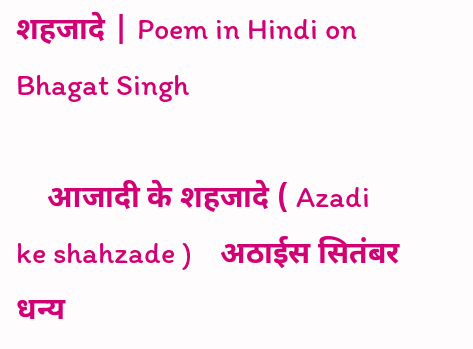शहजादे | Poem in Hindi on Bhagat Singh

    आजादी के शहजादे ( Azadi ke shahzade )    अठाईस सितंबर धन्य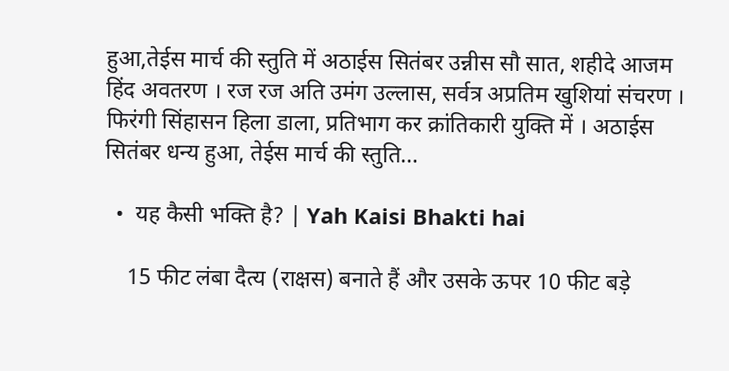हुआ,तेईस मार्च की स्तुति में अठाईस सितंबर उन्नीस सौ सात, शहीदे आजम हिंद अवतरण । रज रज अति उमंग उल्लास, सर्वत्र अप्रतिम खुशियां संचरण । फिरंगी सिंहासन हिला डाला, प्रतिभाग कर क्रांतिकारी युक्ति में । अठाईस सितंबर धन्य हुआ, तेईस मार्च की स्तुति…

  •  यह कैसी भक्ति है? | Yah Kaisi Bhakti hai

    15 फीट लंबा दैत्य (राक्षस) बनाते हैं और उसके ऊपर 10 फीट बड़े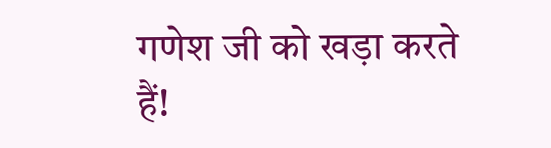गणेश जी को खड़ा करते हैं!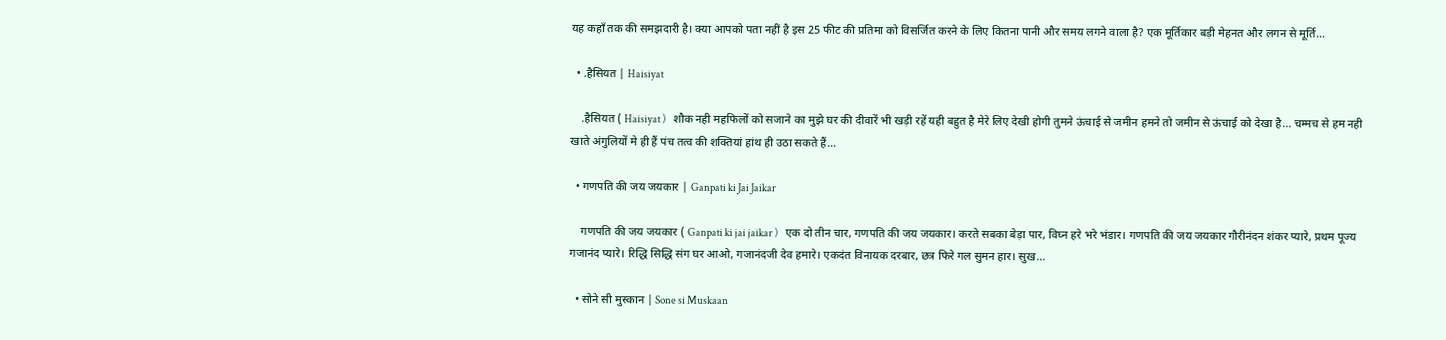यह कहाँ तक की समझदारी है। क्या आपको पता नहीं है इस 25 फीट की प्रतिमा को विसर्जित करने के लिए कितना पानी और समय लगने वाला है? एक मूर्तिकार बड़ी मेहनत और लगन से मूर्ति…

  • .हैसियत | Haisiyat

    .हैसियत ( Haisiyat )    शौक नही महफिलों को सजाने का मुझे घर की दीवारें भी खड़ी रहें यही बहुत है मेरे लिए देखी होगी तुमने ऊंचाई से जमीन हमने तो जमीन से ऊंचाई को देखा है… चम्मच से हम नही खाते अंगुलियों मे ही हैं पंच तत्व की शक्तियां हांथ ही उठा सकते हैं…

  • गणपति की जय जयकार | Ganpati ki Jai Jaikar

    गणपति की जय जयकार ( Ganpati ki jai jaikar )    एक दो तीन चार, गणपति की जय जयकार। करते सबका बेड़ा पार, विघ्न हरे भरे भंडार। गणपति की जय जयकार गौरीनंदन शंकर प्यारे, प्रथम पूज्य गजानंद प्यारे। रिद्धि सिद्धि संग घर आओ, गजानंदजी देव हमारे। एकदंत विनायक दरबार, छत्र फिरे गल सुमन हार। सुख…

  • सोने सी मुस्कान | Sone si Muskaan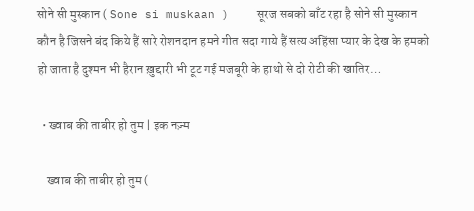सोने सी मुस्कान ( Sone si muskaan )    सूरज सबको बाँट रहा है सोने सी मुस्कान कौन है जिसने बंद किये हैं सारे रोशनदान हमने गीत सदा गाये हैं सत्य अहिंसा प्यार के देख के हमको हो जाता है दुश्मन भी हैरान ख़ुद्दारी भी टूट गई मजबूरी के हाथो से दो रोटी की खातिर…

  • ख्वाब की ताबीर हो तुम | इक नज़्म

    ख्वाब की ताबीर हो तुम (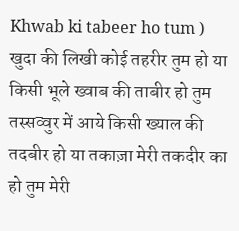Khwab ki tabeer ho tum )    खुदा की लिखी कोई तहरीर तुम हो या किसी भूले ख्वाब की ताबीर हो तुम तस्सव्वुर में आये किसी ख्याल की तदबीर हो या तकाज़ा मेरी तकदीर का हो तुम मेरी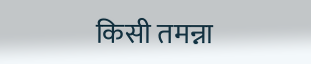किसी तमन्ना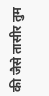की जैसे तासीर तुम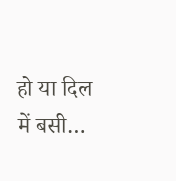हो या दिल में बसी…